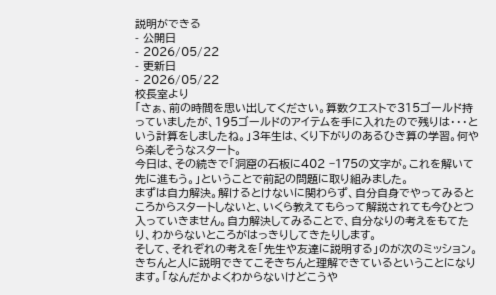説明ができる
- 公開日
- 2026/05/22
- 更新日
- 2026/05/22
校長室より
「さぁ、前の時間を思い出してください。算数クエストで315ゴールド持っていましたが、195ゴールドのアイテムを手に入れたので残りは・・・という計算をしましたね。」3年生は、くり下がりのあるひき算の学習。何やら楽しそうなスタート。
今日は、その続きで「洞窟の石板に402 −175の文字が。これを解いて先に進もう。」ということで前記の問題に取り組みました。
まずは自力解決。解けるとけないに関わらず、自分自身でやってみるところからスタートしないと、いくら教えてもらって解説されても今ひとつ入っていきません。自力解決してみることで、自分なりの考えをもてたり、わからないところがはっきりしてきたりします。
そして、それぞれの考えを「先生や友達に説明する」のが次のミッション。きちんと人に説明できてこそきちんと理解できているということになります。「なんだかよくわからないけどこうや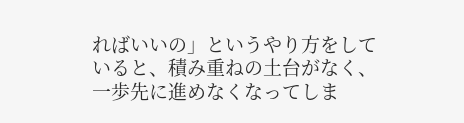ればいいの」というやり方をしていると、積み重ねの土台がなく、一歩先に進めなくなってしま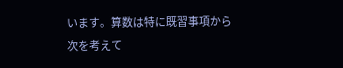います。算数は特に既習事項から次を考えて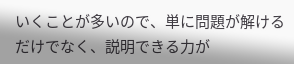いくことが多いので、単に問題が解けるだけでなく、説明できる力が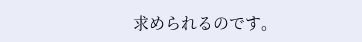求められるのです。